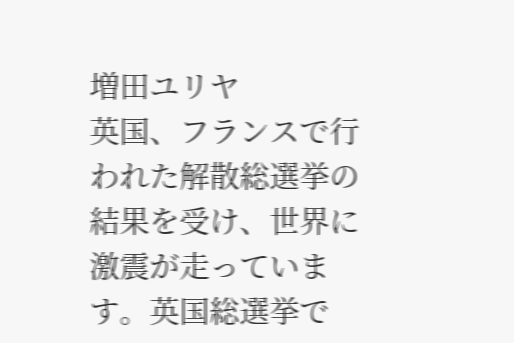増田ユリヤ
英国、フランスで行われた解散総選挙の結果を受け、世界に激震が走っています。英国総選挙で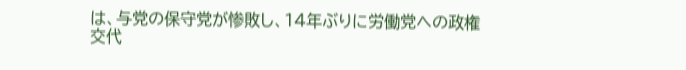は、与党の保守党が惨敗し、14年ぶりに労働党への政権交代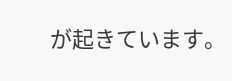が起きています。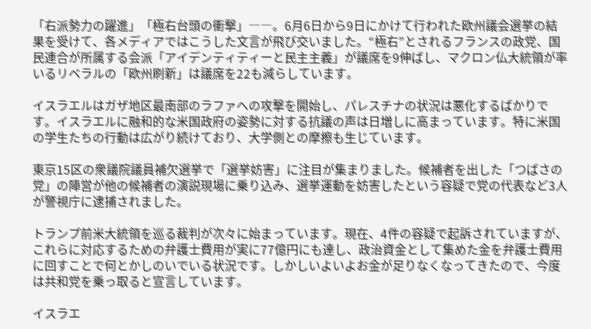「右派勢力の躍進」「極右台頭の衝撃」――。6月6日から9日にかけて行われた欧州議会選挙の結果を受けて、各メディアではこうした文言が飛び交いました。“極右”とされるフランスの政党、国民連合が所属する会派「アイデンティティーと民主主義」が議席を9伸ばし、マクロン仏大統領が率いるリベラルの「欧州刷新」は議席を22も減らしています。

イスラエルはガザ地区最南部のラファへの攻撃を開始し、パレスチナの状況は悪化するばかりです。イスラエルに融和的な米国政府の姿勢に対する抗議の声は日増しに高まっています。特に米国の学生たちの行動は広がり続けており、大学側との摩擦も生じています。

東京15区の衆議院議員補欠選挙で「選挙妨害」に注目が集まりました。候補者を出した「つばさの党」の陣営が他の候補者の演説現場に乗り込み、選挙運動を妨害したという容疑で党の代表など3人が警視庁に逮捕されました。

トランプ前米大統領を巡る裁判が次々に始まっています。現在、4件の容疑で起訴されていますが、これらに対応するための弁護士費用が実に77億円にも達し、政治資金として集めた金を弁護士費用に回すことで何とかしのいでいる状況です。しかしいよいよお金が足りなくなってきたので、今度は共和党を乗っ取ると宣言しています。

イスラエ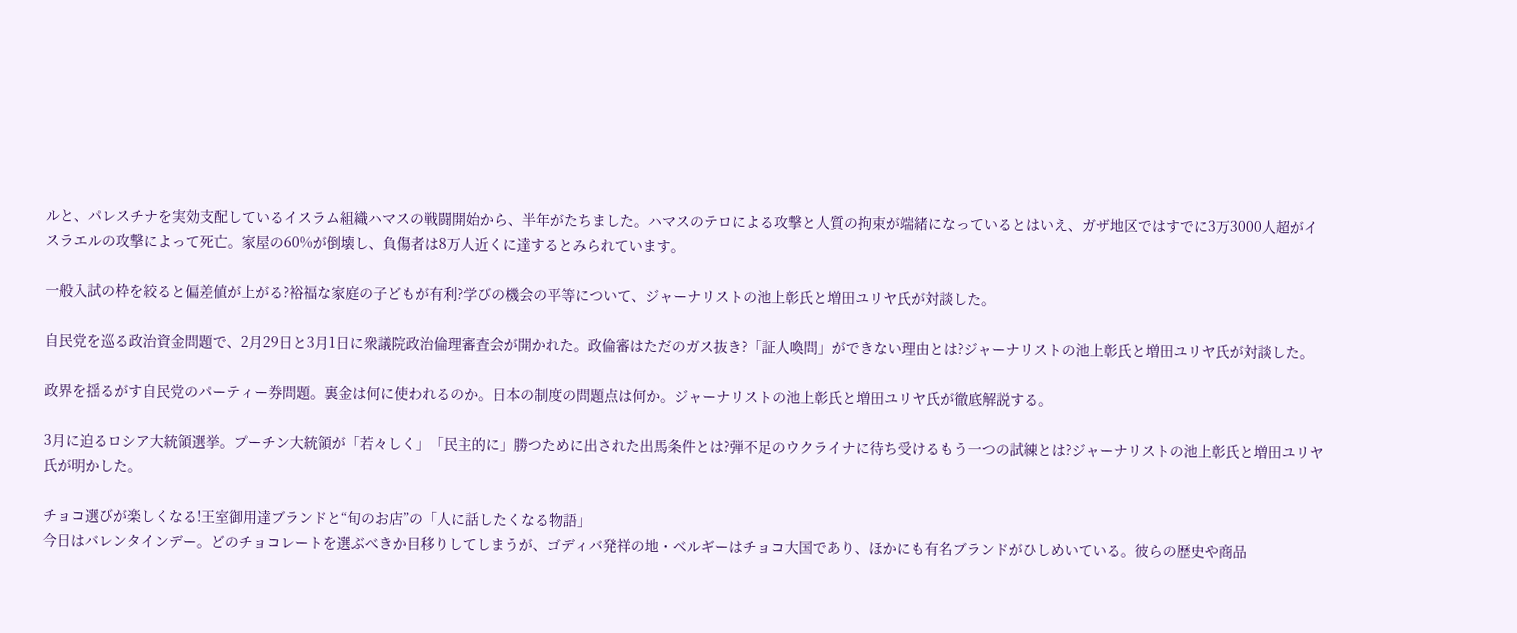ルと、パレスチナを実効支配しているイスラム組織ハマスの戦闘開始から、半年がたちました。ハマスのテロによる攻撃と人質の拘束が端緒になっているとはいえ、ガザ地区ではすでに3万3000人超がイスラエルの攻撃によって死亡。家屋の60%が倒壊し、負傷者は8万人近くに達するとみられています。

一般入試の枠を絞ると偏差値が上がる?裕福な家庭の子どもが有利?学びの機会の平等について、ジャーナリストの池上彰氏と増田ユリヤ氏が対談した。

自民党を巡る政治資金問題で、2月29日と3月1日に衆議院政治倫理審査会が開かれた。政倫審はただのガス抜き?「証人喚問」ができない理由とは?ジャーナリストの池上彰氏と増田ユリヤ氏が対談した。

政界を揺るがす自民党のパーティー券問題。裏金は何に使われるのか。日本の制度の問題点は何か。ジャーナリストの池上彰氏と増田ユリヤ氏が徹底解説する。

3月に迫るロシア大統領選挙。プーチン大統領が「若々しく」「民主的に」勝つために出された出馬条件とは?弾不足のウクライナに待ち受けるもう一つの試練とは?ジャーナリストの池上彰氏と増田ユリヤ氏が明かした。

チョコ選びが楽しくなる!王室御用達ブランドと“旬のお店”の「人に話したくなる物語」
今日はバレンタインデー。どのチョコレートを選ぶべきか目移りしてしまうが、ゴディバ発祥の地・ベルギーはチョコ大国であり、ほかにも有名ブランドがひしめいている。彼らの歴史や商品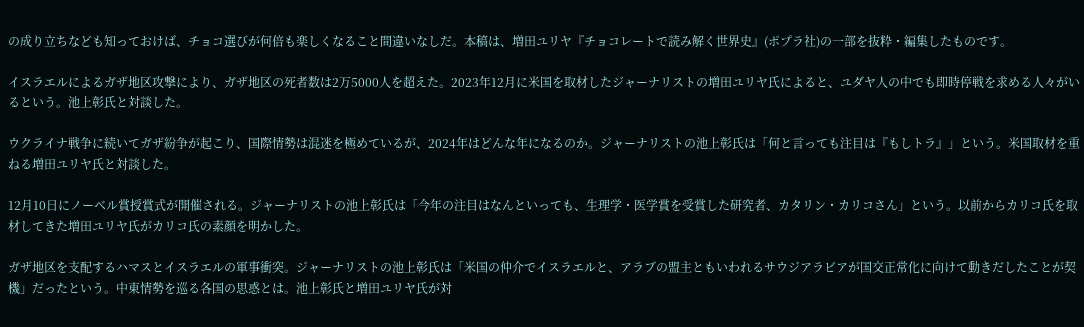の成り立ちなども知っておけば、チョコ選びが何倍も楽しくなること間違いなしだ。本稿は、増田ユリヤ『チョコレートで読み解く世界史』(ポプラ社)の一部を抜粋・編集したものです。

イスラエルによるガザ地区攻撃により、ガザ地区の死者数は2万5000人を超えた。2023年12月に米国を取材したジャーナリストの増田ユリヤ氏によると、ユダヤ人の中でも即時停戦を求める人々がいるという。池上彰氏と対談した。

ウクライナ戦争に続いてガザ紛争が起こり、国際情勢は混迷を極めているが、2024年はどんな年になるのか。ジャーナリストの池上彰氏は「何と言っても注目は『もしトラ』」という。米国取材を重ねる増田ユリヤ氏と対談した。

12月10日にノーベル賞授賞式が開催される。ジャーナリストの池上彰氏は「今年の注目はなんといっても、生理学・医学賞を受賞した研究者、カタリン・カリコさん」という。以前からカリコ氏を取材してきた増田ユリヤ氏がカリコ氏の素顔を明かした。

ガザ地区を支配するハマスとイスラエルの軍事衝突。ジャーナリストの池上彰氏は「米国の仲介でイスラエルと、アラブの盟主ともいわれるサウジアラビアが国交正常化に向けて動きだしたことが契機」だったという。中東情勢を巡る各国の思惑とは。池上彰氏と増田ユリヤ氏が対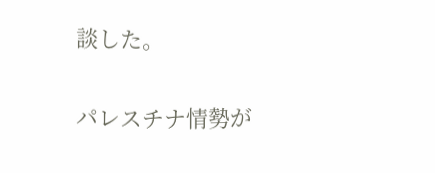談した。

パレスチナ情勢が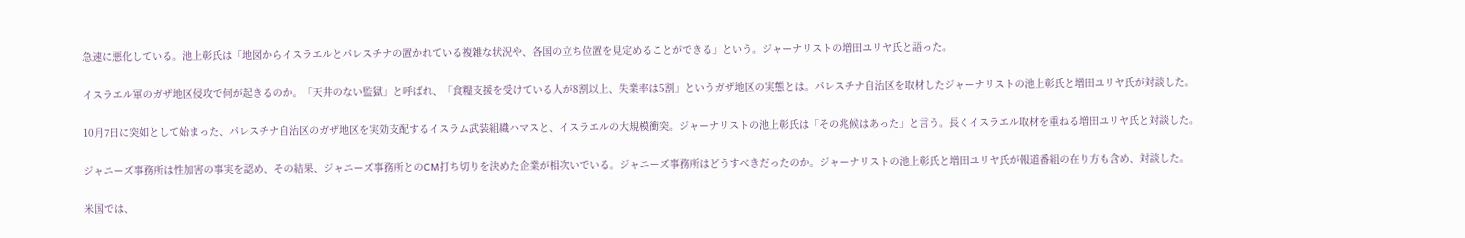急速に悪化している。池上彰氏は「地図からイスラエルとパレスチナの置かれている複雑な状況や、各国の立ち位置を見定めることができる」という。ジャーナリストの増田ユリヤ氏と語った。

イスラエル軍のガザ地区侵攻で何が起きるのか。「天井のない監獄」と呼ばれ、「食糧支援を受けている人が8割以上、失業率は5割」というガザ地区の実態とは。パレスチナ自治区を取材したジャーナリストの池上彰氏と増田ユリヤ氏が対談した。

10月7日に突如として始まった、パレスチナ自治区のガザ地区を実効支配するイスラム武装組織ハマスと、イスラエルの大規模衝突。ジャーナリストの池上彰氏は「その兆候はあった」と言う。長くイスラエル取材を重ねる増田ユリヤ氏と対談した。

ジャニーズ事務所は性加害の事実を認め、その結果、ジャニーズ事務所とのCM打ち切りを決めた企業が相次いでいる。ジャニーズ事務所はどうすべきだったのか。ジャーナリストの池上彰氏と増田ユリヤ氏が報道番組の在り方も含め、対談した。

米国では、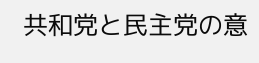共和党と民主党の意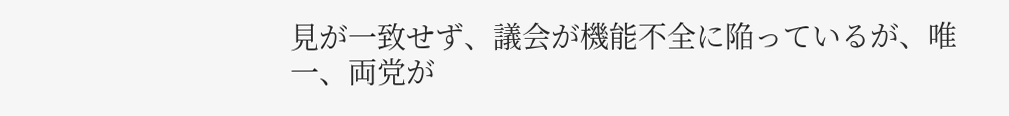見が一致せず、議会が機能不全に陥っているが、唯一、両党が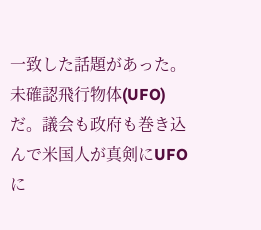一致した話題があった。未確認飛行物体(UFO)だ。議会も政府も巻き込んで米国人が真剣にUFOに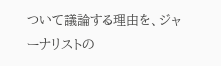ついて議論する理由を、ジャーナリストの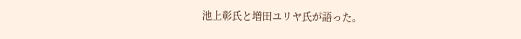池上彰氏と増田ユリヤ氏が語った。